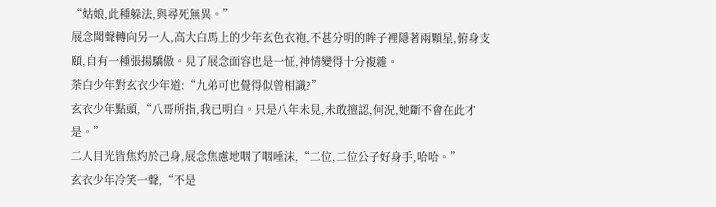“姑娘,此種躲法,與尋死無異。”
展念聞聲轉向另一人,高大白馬上的少年玄色衣袍,不甚分明的眸子裡隱著兩顆星,俯身支頤,自有一種張揚驕傲。見了展念面容也是一怔,神情變得十分複雜。
荼白少年對玄衣少年道:“九弟可也覺得似曾相識?”
玄衣少年點頭,“八哥所指,我已明白。只是八年未見,未敢擅認,何況,她斷不會在此才是。”
二人目光皆焦灼於己身,展念焦慮地咽了咽唾沫,“二位,二位公子好身手,哈哈。”
玄衣少年冷笑一聲,“不是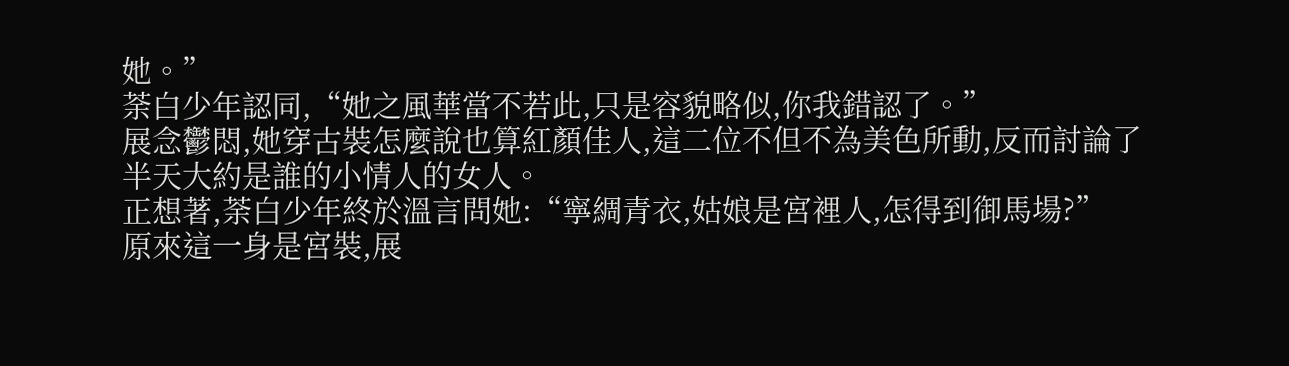她。”
荼白少年認同,“她之風華當不若此,只是容貌略似,你我錯認了。”
展念鬱悶,她穿古裝怎麼說也算紅顏佳人,這二位不但不為美色所動,反而討論了半天大約是誰的小情人的女人。
正想著,荼白少年終於溫言問她:“寧綢青衣,姑娘是宮裡人,怎得到御馬場?”
原來這一身是宮裝,展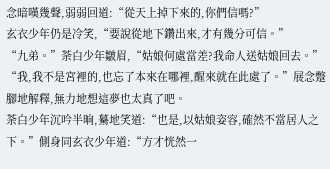念暗嘆幾聲,弱弱回道:“從天上掉下來的,你們信嗎?”
玄衣少年仍是冷笑,“要說從地下鑽出來,才有幾分可信。”
“九弟。”荼白少年皺眉,“姑娘何處當差?我命人送姑娘回去。”
“我,我不是宮裡的,也忘了本來在哪裡,醒來就在此處了。”展念蹩腳地解釋,無力地想這夢也太真了吧。
荼白少年沉吟半晌,驀地笑道:“也是,以姑娘姿容,確然不當居人之下。”側身同玄衣少年道:“方才恍然一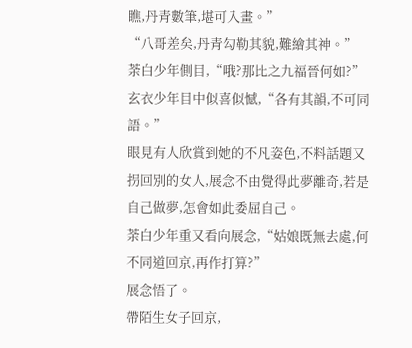瞧,丹青數筆,堪可入畫。”
“八哥差矣,丹青勾勒其貌,難繪其神。”
荼白少年側目,“哦?那比之九福晉何如?”
玄衣少年目中似喜似憾,“各有其韻,不可同語。”
眼見有人欣賞到她的不凡姿色,不料話題又拐回別的女人,展念不由覺得此夢離奇,若是自己做夢,怎會如此委屈自己。
荼白少年重又看向展念,“姑娘既無去處,何不同道回京,再作打算?”
展念悟了。
帶陌生女子回京,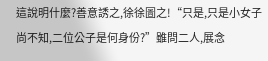這說明什麼?善意誘之,徐徐圖之!“只是,只是小女子尚不知,二位公子是何身份?”雖問二人,展念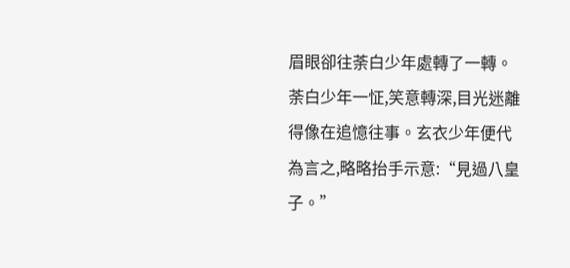眉眼卻往荼白少年處轉了一轉。
荼白少年一怔,笑意轉深,目光迷離得像在追憶往事。玄衣少年便代為言之,略略抬手示意:“見過八皇子。”